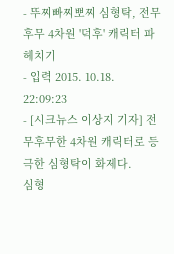- 뚜찌빠찌뽀찌 심형탁, 전무후무 4차원 '덕후' 캐릭터 파헤치기
- 입력 2015. 10.18. 22:09:23
- [시크뉴스 이상지 기자] 전무후무한 4차원 캐릭터로 등극한 심형탁이 화제다.
심형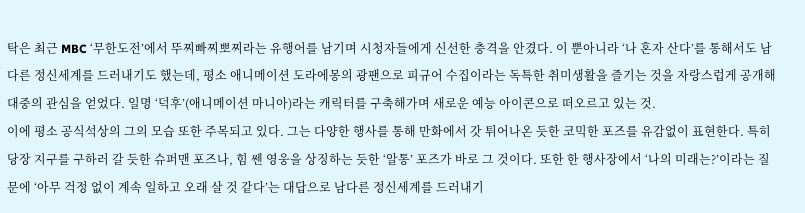탁은 최근 MBC ‘무한도전’에서 뚜찌빠찌뽀찌라는 유행어를 남기며 시청자들에게 신선한 충격을 안겼다. 이 뿐아니라 ‘나 혼자 산다’를 통해서도 남다른 정신세계를 드러내기도 했는데, 평소 애니메이션 도라에몽의 광팬으로 피규어 수집이라는 독특한 취미생활을 즐기는 것을 자랑스럽게 공개해 대중의 관심을 얻었다. 일명 ‘덕후’(애니메이션 마니아)라는 캐릭터를 구축해가며 새로운 예능 아이콘으로 떠오르고 있는 것.
이에 평소 공식석상의 그의 모습 또한 주목되고 있다. 그는 다양한 행사를 통해 만화에서 갓 튀어나온 듯한 코믹한 포즈를 유감없이 표현한다. 특히 당장 지구를 구하러 갈 듯한 슈퍼맨 포즈나, 힘 쎈 영웅을 상징하는 듯한 ‘알통’ 포즈가 바로 그 것이다. 또한 한 행사장에서 ‘나의 미래는?’이라는 질문에 ‘아무 걱정 없이 계속 일하고 오래 살 것 같다’는 대답으로 남다른 정신세계를 드러내기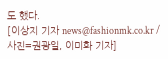도 했다.
[이상지 기자 news@fashionmk.co.kr / 사진=권광일, 이미화 기자]